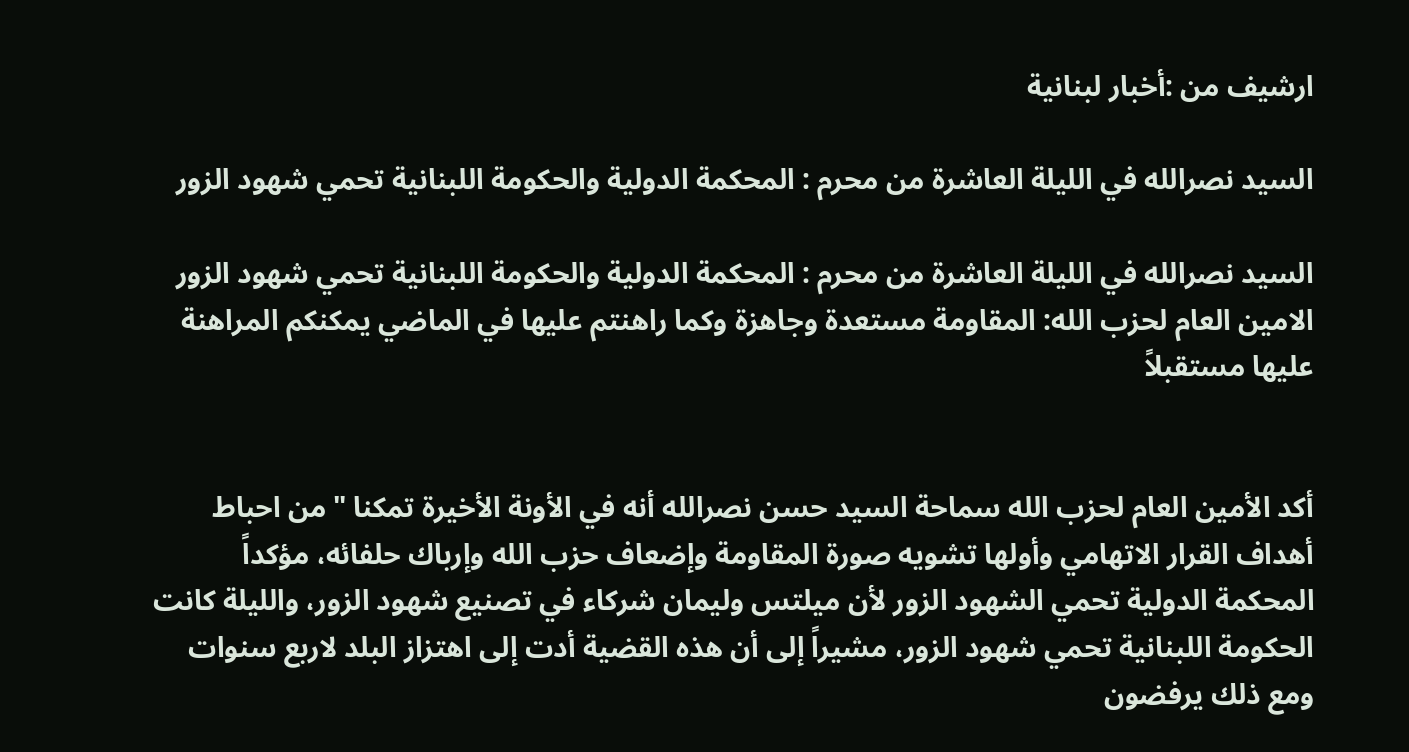ارشيف من :أخبار لبنانية

السيد نصرالله في الليلة العاشرة من محرم : المحكمة الدولية والحكومة اللبنانية تحمي شهود الزور

السيد نصرالله في الليلة العاشرة من محرم : المحكمة الدولية والحكومة اللبنانية تحمي شهود الزور
الامين العام لحزب الله: المقاومة مستعدة وجاهزة وكما راهنتم عليها في الماضي يمكنكم المراهنة عليها مستقبلاً


أكد الأمين العام لحزب الله سماحة السيد حسن نصرالله أنه في الأونة الأخيرة تمكنا "من احباط أهداف القرار الاتهامي وأولها تشويه صورة المقاومة وإضعاف حزب الله وإرباك حلفائه، مؤكداً المحكمة الدولية تحمي الشهود الزور لأن ميلتس وليمان شركاء في تصنيع شهود الزور، والليلة كانت الحكومة اللبنانية تحمي شهود الزور، مشيراً إلى أن هذه القضية أدت إلى اهتزاز البلد لاربع سنوات ومع ذلك يرفضون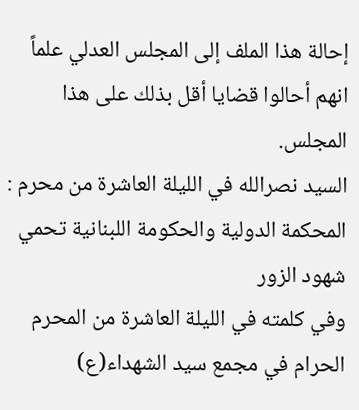إحالة هذا الملف إلى المجلس العدلي علماً انهم أحالوا قضايا أقل بذلك على هذا المجلس.
السيد نصرالله في الليلة العاشرة من محرم : المحكمة الدولية والحكومة اللبنانية تحمي شهود الزور
وفي كلمته في الليلة العاشرة من المحرم الحرام في مجمع سيد الشهداء(ع)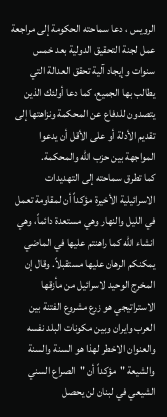الرويس ، دعا سماحته الحكومة إلى مراجعة عمل لجنة التحقيق الدولية بعد خمس سنوات وإيجاد آلية تحقق العدالة التي يطالب بها الجميع، كما دعا أولئك الذين يتصدون للدفاع عن المحكمة ونزاهتها إلى تقديم الأدلة أو على الأقل أن يدعوا المواجهة بين حزب الله والمحكمة.
كما تطرق سماحته إلى التهديدات الاسرائيلية الأخيرة مؤكداً أن لمقاومة تعمل في الليل والنهار وهي مستعدة دائماً، وهي انشاء الله كما راهنتم عليها في الماضي يمكنكم الرهان عليها مستقبلاً. وقال إن المخرج الوحيد لاسرائيل من مأزقها الاستراتيجي هو زرع مشروع الفتنة بين العرب وايران وبين مكونات البلد نفسه والعنوان الاخطر لهذا هو السنة والسنة والشيعة "مؤكداً أن "الصراع السني الشيعي في لبنان لن يحصل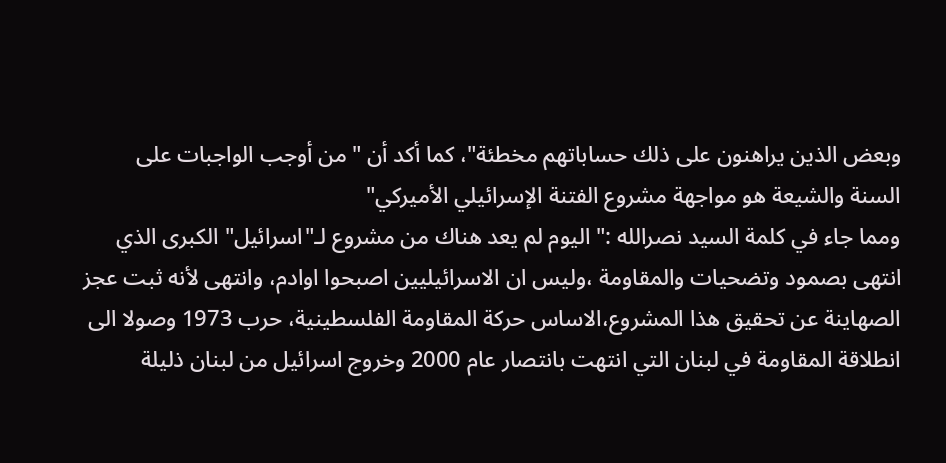وبعض الذين يراهنون على ذلك حساباتهم مخطئة"، كما أكد أن "من أوجب الواجبات على السنة والشيعة هو مواجهة مشروع الفتنة الإسرائيلي الأميركي"
ومما جاء في كلمة السيد نصرالله :" اليوم لم يعد هناك من مشروع لـ"اسرائيل" الكبرى الذي انتهى بصمود وتضحيات والمقاومة ،وليس ان الاسرائيليين اصبحوا اوادم، وانتهى لأنه ثبت عجز الصهاينة عن تحقيق هذا المشروع،الاساس حركة المقاومة الفلسطينية، حرب 1973 وصولا الى انطلاقة المقاومة في لبنان التي انتهت بانتصار عام 2000 وخروج اسرائيل من لبنان ذليلة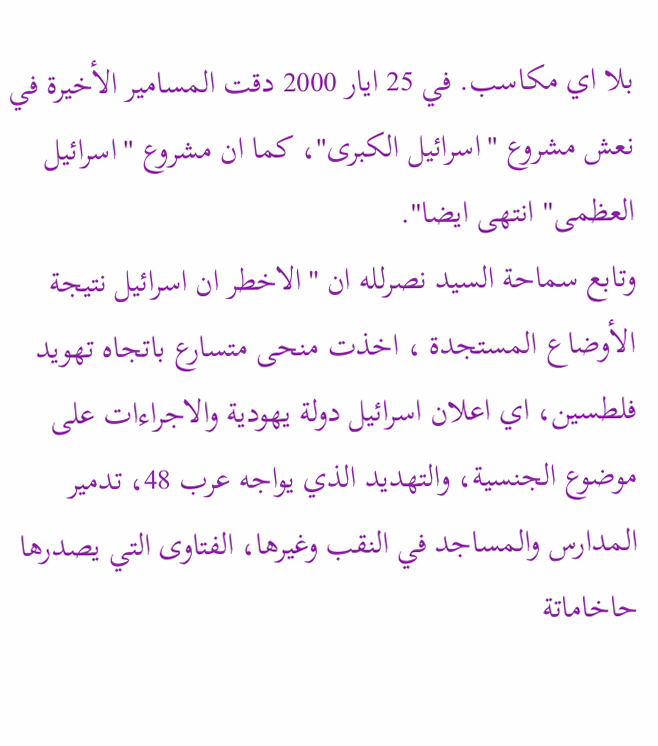بلا اي مكاسب. في 25 ايار 2000 دقت المسامير الأخيرة في نعش مشروع "اسرائيل الكبرى"، كما ان مشروع "اسرائيل العظمى" انتهى ايضا".
وتابع سماحة السيد نصرلله ان "الاخطر ان اسرائيل نتيجة الأوضاع المستجدة ، اخذت منحى متسارع باتجاه تهويد فلطسين، اي اعلان اسرائيل دولة يهودية والاجراءات على موضوع الجنسية، والتهديد الذي يواجه عرب 48، تدمير المدارس والمساجد في النقب وغيرها، الفتاوى التي يصدرها حاخاماتة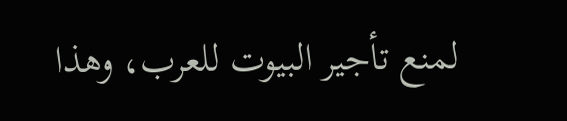لمنع تأجير البيوت للعرب، وهذا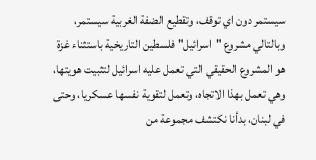سيستمر دون اي توقف، وتقطيع الضفة الغربية سيستمر، وبالتالي مشروع "اسرائيل" فلسطين التاريخية باستثناء غزة هو المشروع الحقيقي التي تعمل عليه اسرائيل لتثبيت هويتها، وهي تعمل بهذا الاتجاه، وتعمل لتقوية نفسها عسكريا، وحتى في لبنان، بدأنا نكتشف مجموعة من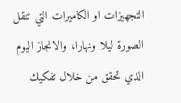التجهيزات او الكاميرات التي تنقل الصورة ليلا ونهارا، والانجاز اليوم الذي تحقق من خلال تفكيك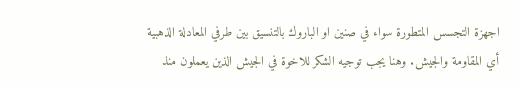اجهزة التجسس المتطورة سواء في صنين او الباروك بالتنسيق بين طرفي المعادلة الذهبية أي المقاومة والجيش. وهنا يجب توجيه الشكر للاخوة في الجيش الذين يعملون منذ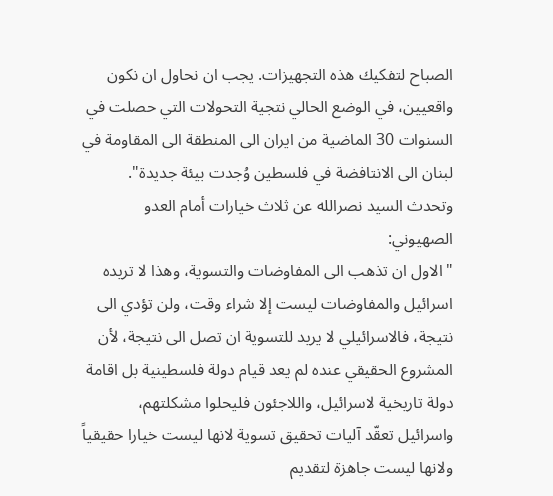الصباح لتفكيك هذه التجهيزات. يجب ان نحاول ان نكون واقعيين، في الوضع الحالي نتجية التحولات التي حصلت في السنوات 30 الماضية من ايران الى المنطقة الى المقاومة في لبنان الى الانتافضة في فلسطين وُجدت بيئة جديدة".
وتحدث السيد نصرالله عن ثلاث خيارات أمام العدو الصهيوني:
"الاول ان تذهب الى المفاوضات والتسوية، وهذا لا تريده اسرائيل والمفاوضات ليست إلا شراء وقت، ولن تؤدي الى نتيجة، فالاسرائيلي لا يريد للتسوية ان تصل الى نتيجة، لأن المشروع الحقيقي عنده لم يعد قيام دولة فلسطينية بل اقامة دولة تاريخية لاسرائيل، واللاجئون فليحلوا مشكلتهم، واسرائيل تعقّد آليات تحقيق تسوية لانها ليست خيارا حقيقياً ولانها ليست جاهزة لتقديم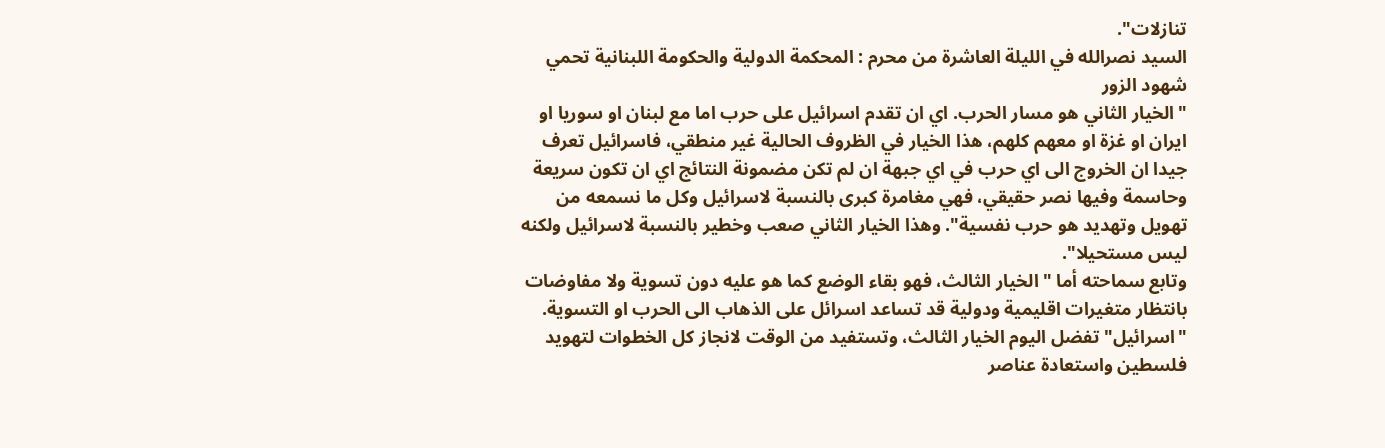تنازلات".
السيد نصرالله في الليلة العاشرة من محرم : المحكمة الدولية والحكومة اللبنانية تحمي شهود الزور
"الخيار الثاني هو مسار الحرب. اي ان تقدم اسرائيل على حرب اما مع لبنان او سوريا او ايران او غزة او معهم كلهم، هذا الخيار في الظروف الحالية غير منطقي، فاسرائيل تعرف جيدا ان الخروج الى اي حرب في اي جبهة ان لم تكن مضمونة النتائج اي ان تكون سريعة وحاسمة وفيها نصر حقيقي، فهي مغامرة كبرى بالنسبة لاسرائيل وكل ما نسمعه من تهويل وتهديد هو حرب نفسية". وهذا الخيار الثاني صعب وخطير بالنسبة لاسرائيل ولكنه ليس مستحيلا".
وتابع سماحته أما "الخيار الثالث، فهو بقاء الوضع كما هو عليه دون تسوية ولا مفاوضات بانتظار متغيرات اقليمية ودولية قد تساعد اسرائل على الذهاب الى الحرب او التسوية. "اسرائيل" تفضل اليوم الخيار الثالث، وتستفيد من الوقت لانجاز كل الخطوات لتهويد فلسطين واستعادة عناصر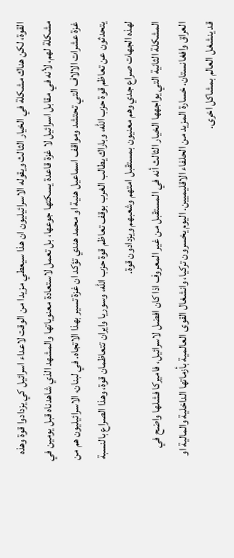القوة، لكن هناك مشكلة في الخيار الثالث ويقوله الاسرائيليون ان هذا سيعطي مزيدا من الوقت لاعداء اسرائيل كي يزدادوا قوة وهذه مشكلة لهم، لأنه في مقابل اسرائيل لا غزة قاعدة يسكتها جوعها، بل تعمل لاستعادة معنوياتها والمشهد الذي شاهدناه قبل يومين في غزة عشرات الالاف التي تحتشد ومواقف اسماعيل هنية او محمد هندي تؤكد ان غزة تسير بهذا الاتجاه. في لبنان، الاسرائيليون هم من يتحدثون عن تعاظم قوة حزب الله، وباراك يطالب الغرب بوقف تعاظم قوة حزب الله، وسوريا وايران تتعاظمان قوة، وهذا الصراع بالنسبة لهذه الجهات صراع جدي وهم معنيون بمستقبل امتهم وشعبهم ويزدادون قوة.
المشكلة الثانية التي يواجهها الخيار الثالث أنه في المستقبل من غير المعروف اذا كان افضل لاسرائيل، فاميركا فشلها واضح في العراق وافغانستان. خسارة المزيد من الحلفاء الاقليميين. اليوم يخسرون تركيا، وانشغال القوى العالمية بأزماتها الداخلية والمالية او قد ينشغل العالم بمشاكل اخرى.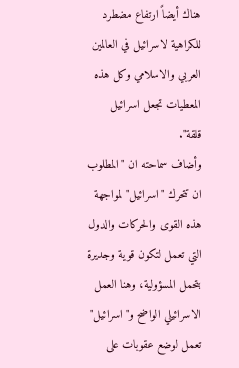هناك أيضاً ارتفاع مضطرد للكراهية لاسرائيل في العالمين العربي والاسلامي وكل هذه المعطيات تجعل اسرائيل قلقة".
وأضاف سماحته ان "المطلوب ان تتحرك "اسرائيل" لمواجهة هذه القوى والحركات والدول التي تعمل لتكون قوية وجديرة بتحمل المسؤولية، وهنا العمل الاسرائيلي الواضح و"اسرائيل" تعمل لوضع عقوبات على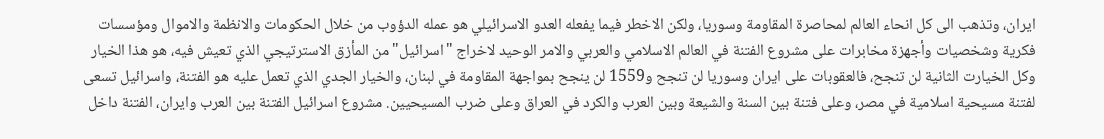ايران، وتذهب الى كل انحاء العالم لمحاصرة المقاومة وسوريا، ولكن الاخطر فيما يفعله العدو الاسرائيلي هو عمله الدؤوب من خلال الحكومات والانظمة والاموال ومؤسسات فكرية وشخصيات وأجهزة مخابرات على مشروع الفتنة في العالم الاسلامي والعربي والامر الوحيد لاخراج "اسرائيل" من المأزق الاسترتيجي الذي تعيش فيه، هو هذا الخيار وكل الخيارت الثانية لن تنجح، فالعقوبات على ايران وسوريا لن تنجح و1559 لن ينجح بمواجهة المقاومة في لبنان، والخيار الجدي الذي تعمل عليه هو الفتنة، واسرائيل تسعى لفتنة مسيحية اسلامية في مصر، وعلى فتنة بين السنة والشيعة وبين العرب والكرد في العراق وعلى ضرب المسيحيين. مشروع اسرائيل الفتنة بين العرب وايران، الفتنة داخل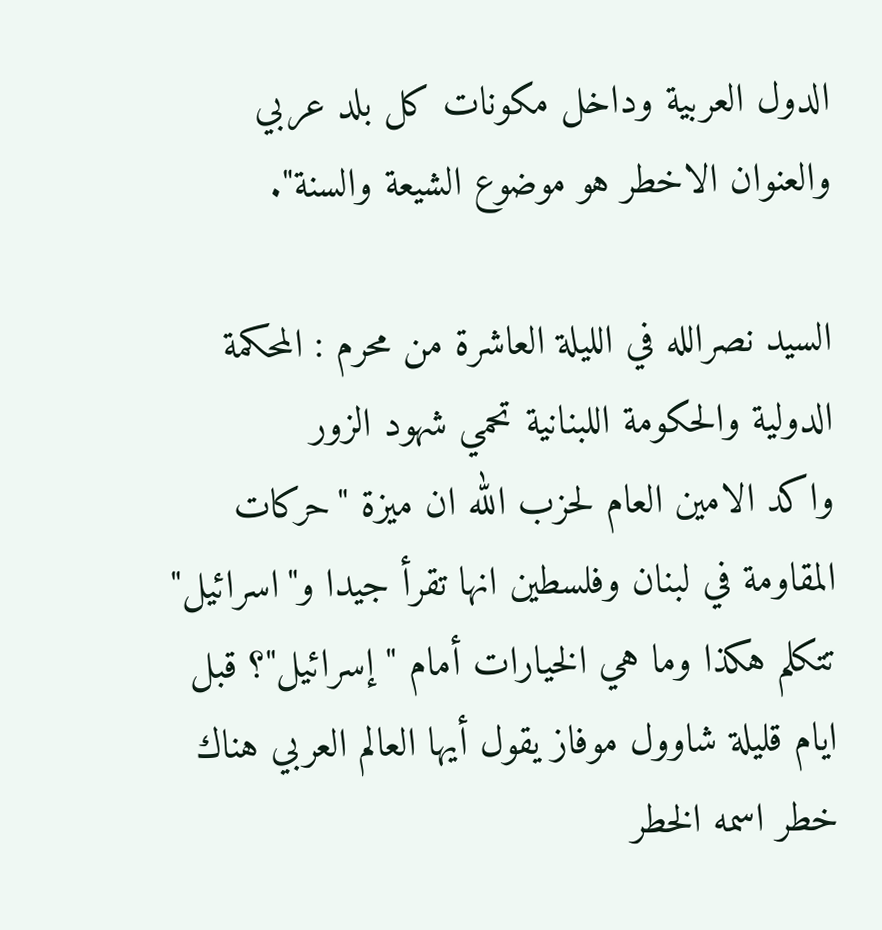الدول العربية وداخل مكونات كل بلد عربي والعنوان الاخطر هو موضوع الشيعة والسنة".

السيد نصرالله في الليلة العاشرة من محرم : المحكمة الدولية والحكومة اللبنانية تحمي شهود الزور
واكد الامين العام لحزب الله ان ميزة "حركات المقاومة في لبنان وفلسطين انها تقرأ جيدا و"اسرائيل" تتكلم هكذا وما هي الخيارات أمام "إسرائيل"؟ قبل ايام قليلة شاوول موفاز يقول أيها العالم العربي هناك خطر اسمه الخطر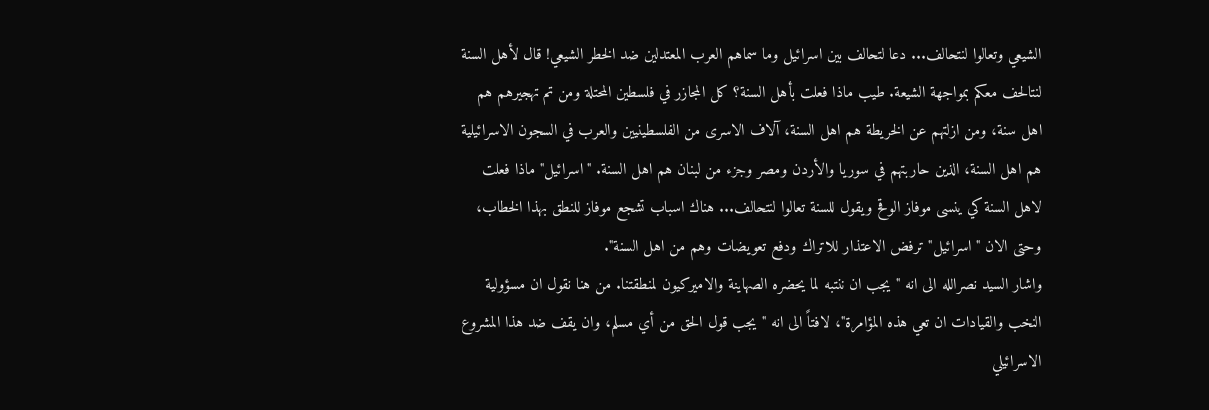الشيعي وتعالوا لنتحالف... دعا لتحالف بين اسرائيل وما سماهم العرب المعتدلين ضد الخطر الشيعي! قال لأهل السنة لنتالحف معكم بمواجهة الشيعة. طيب ماذا فعلت بأهل السنة؟ كل المجازر في فلسطين المحتلة ومن تم تهجيرهم هم اهل سنة، ومن ازلتهم عن الخريطة هم اهل السنة، آلاف الاسرى من الفلسطينيين والعرب في السجون الاسرائيلية هم اهل السنة، الذين حاربتهم في سوريا والأردن ومصر وجزء من لبنان هم اهل السنة. "اسرائيل" ماذا فعلت لاهل السنة كي ينسى موفاز الوقح ويقول للسنة تعالوا لنتحالف... هناك اسباب تشجع موفاز للنطق بهذا الخطاب، وحتى الان "اسرائيل" ترفض الاعتذار للاتراك ودفع تعويضات وهم من اهل السنة".
واشار السيد نصرالله الى انه "يجب ان ننتبه لما يحضره الصهاينة والاميركيون لمنطقتنا. من هنا نقول ان مسؤولية النخب والقيادات ان تعي هذه المؤامرة"، لافتاً الى انه "يجب قول الحق من أي مسلم، وان يقف ضد هذا المشروع الاسرائيلي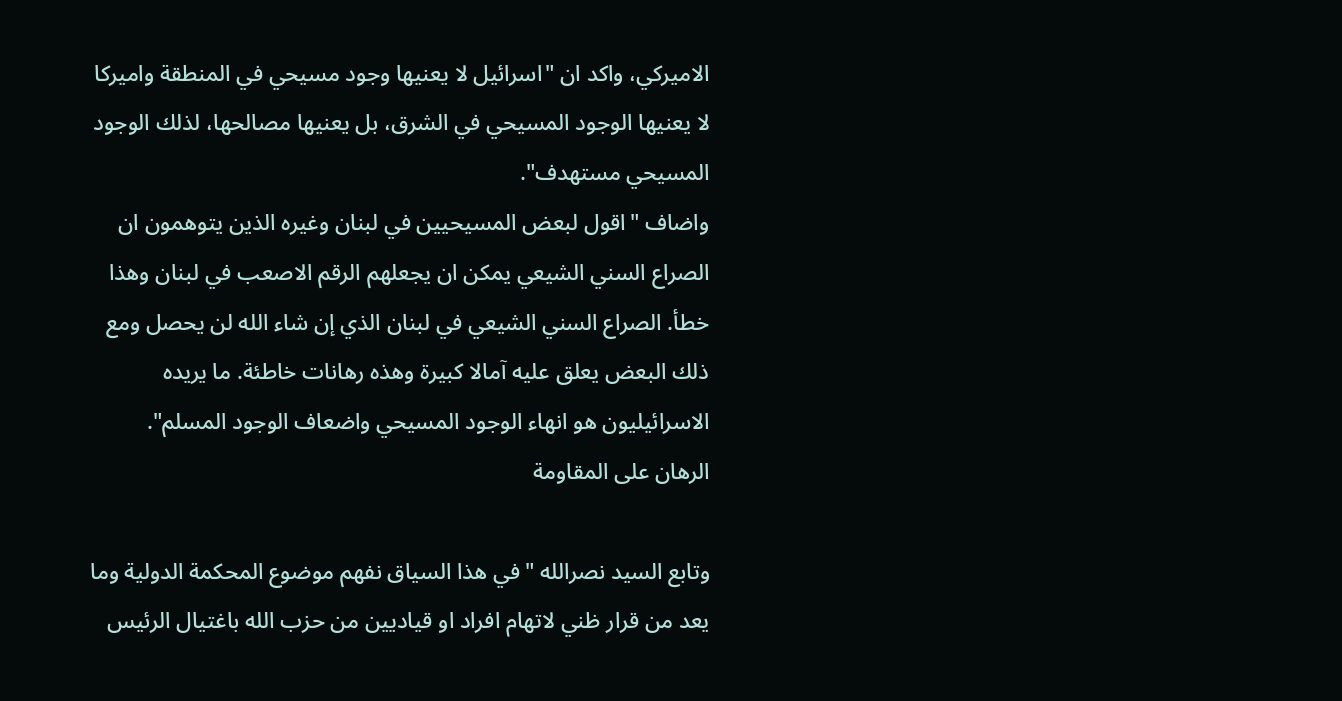الاميركي، واكد ان "اسرائيل لا يعنيها وجود مسيحي في المنطقة واميركا لا يعنيها الوجود المسيحي في الشرق، بل يعنيها مصالحها، لذلك الوجود المسيحي مستهدف".
واضاف "اقول لبعض المسيحيين في لبنان وغيره الذين يتوهمون ان الصراع السني الشيعي يمكن ان يجعلهم الرقم الاصعب في لبنان وهذا خطأ. الصراع السني الشيعي في لبنان الذي إن شاء الله لن يحصل ومع ذلك البعض يعلق عليه آمالا كبيرة وهذه رهانات خاطئة. ما يريده الاسرائيليون هو انهاء الوجود المسيحي واضعاف الوجود المسلم".
الرهان على المقاومة

وتابع السيد نصرالله "في هذا السياق نفهم موضوع المحكمة الدولية وما يعد من قرار ظني لاتهام افراد او قياديين من حزب الله باغتيال الرئيس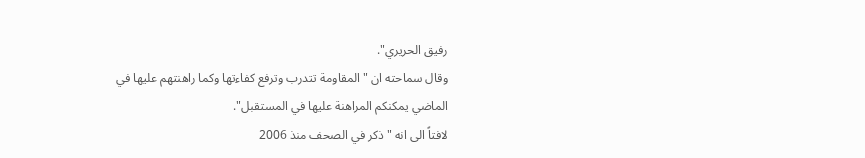رفيق الحريري".
وقال سماحته ان "المقاومة تتدرب وترفع كفاءتها وكما راهنتهم عليها في الماضي يمكنكم المراهنة عليها في المستقبل".
لافتاً الى انه "ذكر في الصحف منذ 2006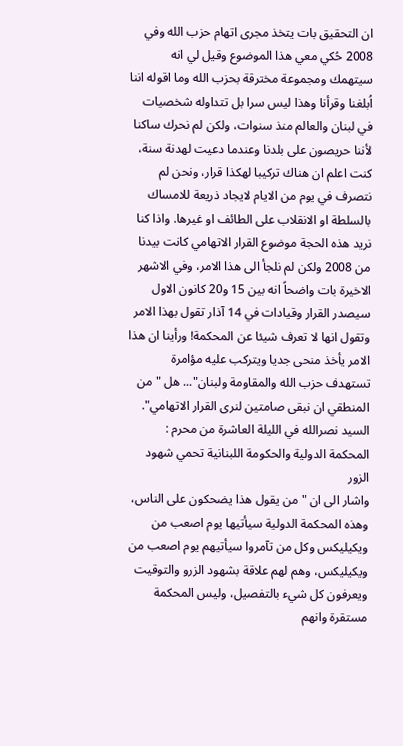ان التحقيق بات يتخذ مجرى اتهام حزب الله وفي 2008 حُكي معي هذا الموضوع وقيل لي انه سيتهمك ومجموعة مخترقة بحزب الله وما اقوله اننا اُبلغنا وقرأنا وهذا ليس سرا بل تتداوله شخصيات في لبنان والعالم منذ سنوات، ولكن لم نحرك ساكنا لأننا حريصون على بلدنا وعندما دعيت لهدنة سنة، كنت اعلم ان هناك تركيبا لهكذا قرار، ونحن لم نتصرف في يوم من الايام لايجاد ذريعة للامساك بالسلطة او الانقلاب على الطائف او غيرها. واذا كنا نريد هذه الحجة موضوع القرار الاتهامي كانت بيدنا من 2008 ولكن لم نلجأ الى هذا الامر، وفي الاشهر الاخيرة بات واضحاً انه بين 15 و20 كانون الاول سيصدر القرار وقيادات في 14 آذار تقول بهذا الامر وتقول انها لا تعرف شيئا عن المحكمة! ورأينا ان هذا الامر يأخذ منحى جديا ويتركب عليه مؤامرة تستهدف حزب الله والمقاومة ولبنان"... هل "من المنطقي ان نبقى صامتين لنرى القرار الاتهامي".
السيد نصرالله في الليلة العاشرة من محرم : المحكمة الدولية والحكومة اللبنانية تحمي شهود الزور
واشار الى ان "من يقول هذا يضحكون على الناس، وهذه المحكمة الدولية سيأتيها يوم اصعب من ويكيليكس وكل من تآمروا سيأتيهم يوم اصعب من ويكيليكس، وهم لهم علاقة بشهود الزرو والتوقيت ويعرفون كل شيء بالتفصيل، وليس المحكمة مستقرة وانهم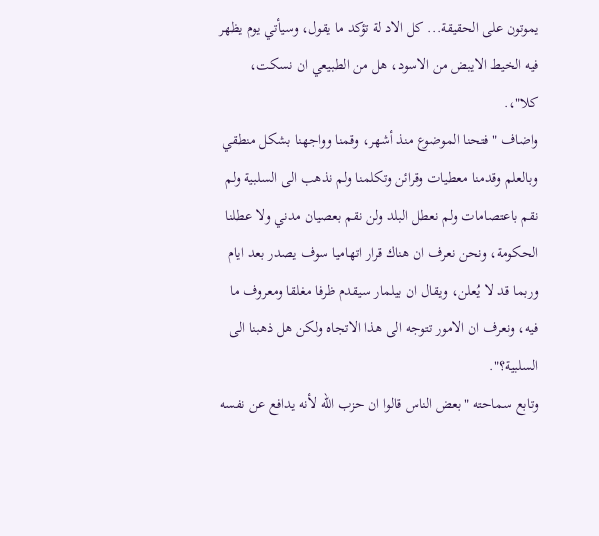يموتون على الحقيقة... كل الاد لة تؤكد ما يقول، وسيأتي يوم يظهر فيه الخيط الايبض من الاسود، هل من الطبيعي ان نسكت، كلا"،.
واضاف "فتحنا الموضوع منذ أشهر، وقمنا وواجهنا بشكل منطقي وبالعلم وقدمنا معطيات وقرائن وتكلمنا ولم نذهب الى السلبية ولم نقم باعتصامات ولم نعطل البلد ولن نقم بعصيان مدني ولا عطلنا الحكومة، ونحن نعرف ان هناك قرار اتهاميا سوف يصدر بعد ايام وربما قد لا يُعلن، ويقال ان بيلمار سيقدم ظرفا مغلقا ومعروف ما فيه، ونعرف ان الامور تتوجه الى هذا الاتجاه ولكن هل ذهبنا الى السلبية؟".
وتابع سماحته "بعض الناس قالوا ان حزب الله لأنه يدافع عن نفسه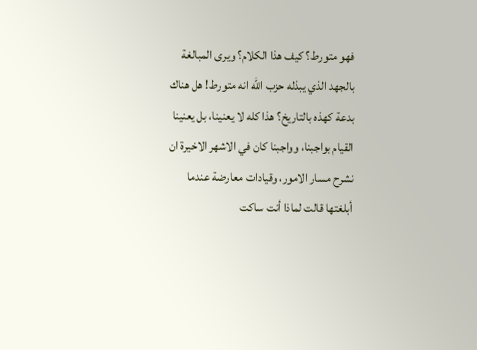فهو متورط؟ كيف هذا الكلام؟ ويرى المبالغة بالجهد الذي يبذله حزب الله انه متورط! هل هناك بدعة كهذه بالتاريخ؟ هذا كله لا يعنينا، بل يعنينا القيام بواجبنا، وواجبنا كان في الاشهر الاخيرة ان نشرح مسار الامور، وقيادات معارضة عندما أبلغتها قالت لماذا أنت ساكت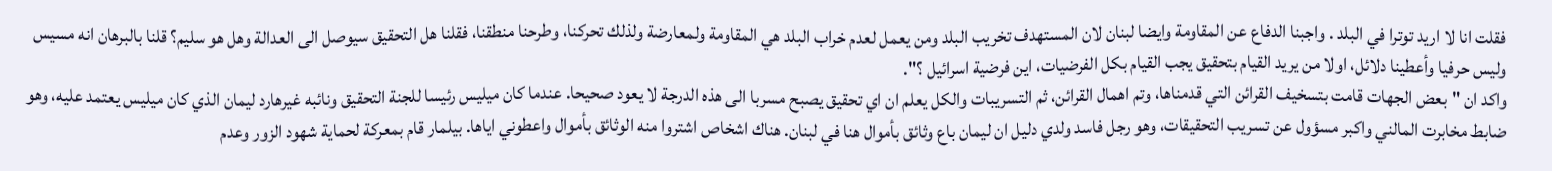فقلت انا لا اريد توترا في البلد . واجبنا الدفاع عن المقاومة وايضا لبنان لان المستهدف تخريب البلد ومن يعمل لعدم خراب البلد هي المقاومة ولمعارضة ولذلك تحركنا، وطرحنا منطقنا، فقلنا هل التحقيق سيوصل الى العدالة وهل هو سليم؟ قلنا بالبرهان انه مسيس وليس حرفيا وأعطينا دلائل، اولا من يريد القيام بتحقيق يجب القيام بكل الفرضيات، اين فرضية اسرائيل ؟".
واكد ان "بعض الجهات قامت بتسخيف القرائن التي قدمناها، وتم اهمال القرائن، ثم التسريبات والكل يعلم ان اي تحقيق يصبح مسربا الى هذه الدرجة لا يعود صحيحا. عندما كان ميليس رئيسا للجنة التحقيق ونائبه غيرهارد ليمان الذي كان ميليس يعتمد عليه، وهو ضابط مخابرت المالني واكبر مسؤول عن تسريب التحقيقات، وهو رجل فاسد ولدي دليل ان ليمان باع وثائق بأموال هنا في لبنان. هناك اشخاص اشتروا منه الوثائق بأموال واعطوني اياها. بيلمار قام بمعركة لحماية شهود الزور وعدم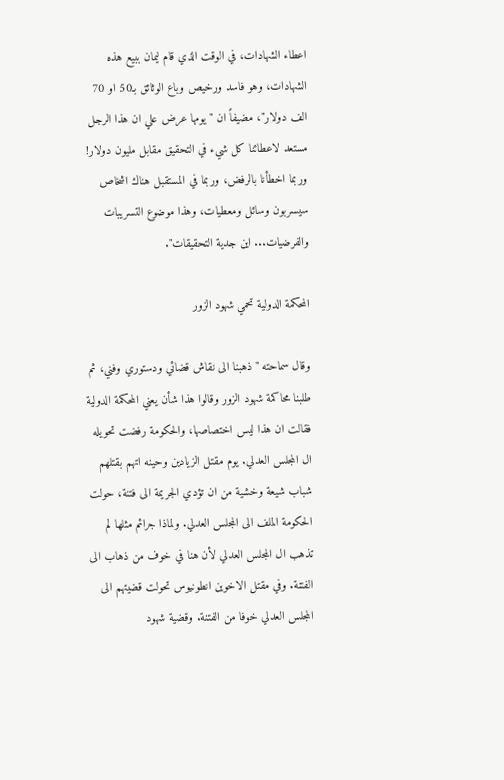اعطاء الشهادات، في الوقت الذي قام ليمان ببيع هذه الشهادات، وهو فاسد ورخيص وباع الوثائق بـ50 او 70 الف دولار"، مضيفاً ان "يومها عرض علي ان هذا الرجل مستعد لاعطائنا كل شيء في التحقيق مقابل مليون دولار! وربما اخطأنا بالرفض، وربما في المستقبل هناك اشخاص سيسربون وسائل ومعطيات، وهذا موضوع التسريبات والفرضيات... اين جدية التحقيقات".

المحكمة الدولية تحمي شهود الزور

وقال سماحته "ذهبنا الى نقاش قضائي ودستوري وفني، ثم طلبنا محاكمة شهود الزور وقالوا هذا شأن يعني المحكمة الدولية فقالت ان هذا ليس اختصاصها، والحكومة رفضت تحويله ال المجلس العدلي. يوم مقتل الزيادين وحينه اتهم بقتلهم شباب شيعة وخشية من ان تؤدي الجريمة الى فتنة، حولت الحكومة الملف الى المجلس العدلي. ولماذا جرائم مثلها لم تذهب ال المجلس العدلي لأن هنا في خوف من ذهاب الى الفتنة. وفي مقتل الاخوين انطونيوس تحولت قضيتهم الى المجلس العدلي خوفا من الفتنة. وقضية شهود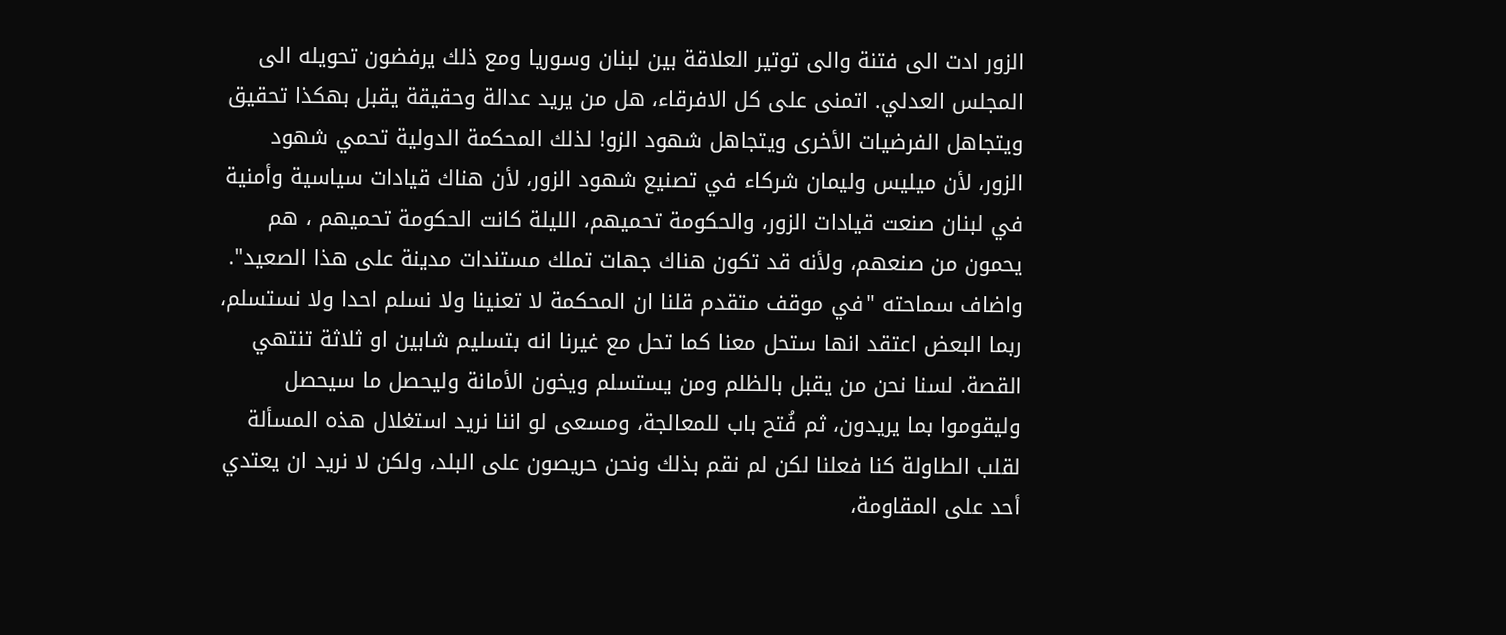الزور ادت الى فتنة والى توتير العلاقة بين لبنان وسوريا ومع ذلك يرفضون تحويله الى المجلس العدلي. اتمنى على كل الافرقاء، هل من يريد عدالة وحقيقة يقبل بهكذا تحقيق ويتجاهل الفرضيات الأخرى ويتجاهل شهود الزو! لذلك المحكمة الدولية تحمي شهود الزور، لأن ميليس وليمان شركاء في تصنيع شهود الزور، لأن هناك قيادات سياسية وأمنية في لبنان صنعت قيادات الزور، والحكومة تحميهم، الليلة كانت الحكومة تحميهم ، هم يحمون من صنعهم، ولأنه قد تكون هناك جهات تملك مستندات مدينة على هذا الصعيد".
واضاف سماحته "في موقف متقدم قلنا ان المحكمة لا تعنينا ولا نسلم احدا ولا نستسلم، ربما البعض اعتقد انها ستحل معنا كما تحل مع غيرنا انه بتسليم شابين او ثلاثة تنتهي القصة. لسنا نحن من يقبل بالظلم ومن يستسلم ويخون الأمانة وليحصل ما سيحصل وليقوموا بما يريدون، ثم فُتح باب للمعالجة، ومسعى لو اننا نريد استغلال هذه المسألة لقلب الطاولة كنا فعلنا لكن لم نقم بذلك ونحن حريصون على البلد، ولكن لا نريد ان يعتدي أحد على المقاومة،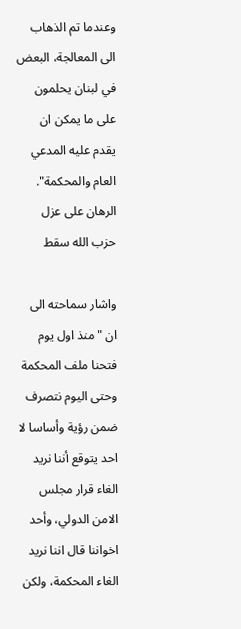وعندما تم الذهاب الى المعالجة، البعض في لبنان يحلمون على ما يمكن ان يقدم عليه المدعي العام والمحكمة".
الرهان على عزل حزب الله سقط

واشار سماحته الى ان "منذ اول يوم فتحنا ملف المحكمة وحتى اليوم نتصرف ضمن رؤية وأساسا لا احد يتوقع أننا نريد الغاء قرار مجلس الامن الدولي، وأحد اخواننا قال اننا نريد الغاء المحكمة، ولكن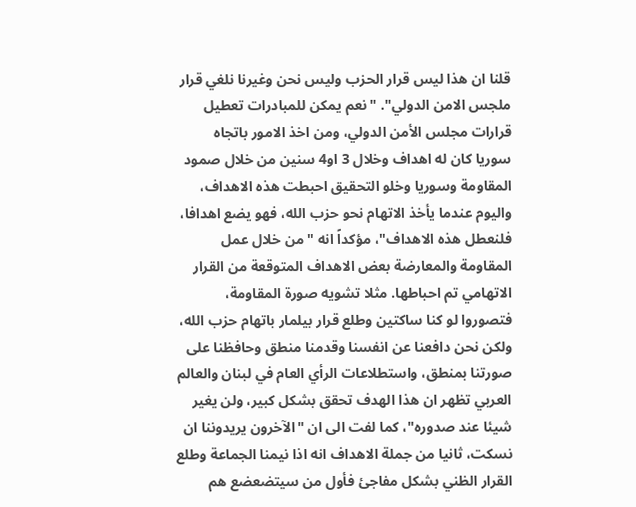قلنا ان هذا ليس قرار الحزب وليس نحن وغيرنا نلغي قرار ملجس الامن الدولي". "نعم يمكن للمبادرات تعطيل قرارات مجلس الأمن الدولي، ومن اخذ الامور باتجاه سوريا كان له اهداف وخلال 3 او4 سنين من خلال صمود المقاومة وسوريا وخلو التحقيق احبطت هذه الاهداف، واليوم عندما يأخذ الاتهام نحو حزب الله، فهو يضع اهدافا، فلنعطل هذه الاهداف"، مؤكداً انه "من خلال عمل المقاومة والمعارضة بعض الاهداف المتوقعة من القرار الاتهامي تم احباطها. مثلا تشويه صورة المقاومة، فتصوروا لو كنا ساكتين وطلع قرار بيلمار باتهام حزب الله، ولكن نحن دافعنا عن انفسنا وقدمنا منطق وحافظنا على صورتنا بمنطق، واستطلاعات الرأي العام في لبنان والعالم العربي تظهر ان هذا الهدف تحقق بشكل كبير، ولن يغير شيئا عند صدوره"، كما لفت الى ان "الآخرون يريدوننا ان نسكت، ثانيا من جملة الاهداف انه اذا نيمنا الجماعة وطلع القرار الظني بشكل مفاجئ فأول من سيتضعضع هم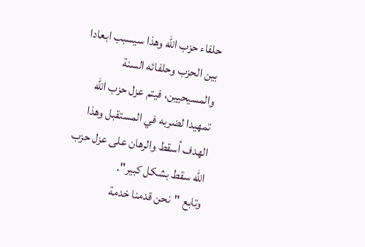حلفاء حزب الله وهذا سيسبب ابعادا بين الحزب وحلفائه السنة والمسيحيين، فيتم عزل حزب الله تمهيدا لضربه في المستقبل وهذا الهدف اُسقط والرهان على عزل حزب الله سقط بشكل كبير".
وتابع "نحن قدمنا خدمة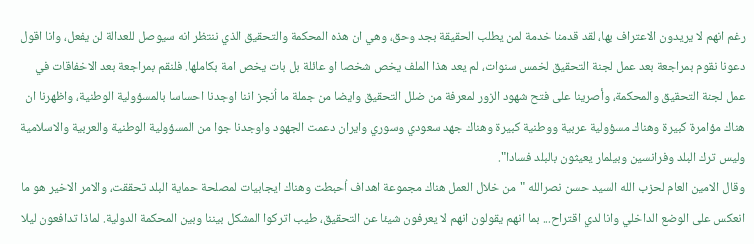رغم انهم لا يريدون الاعتراف بها، لقد قدمنا خدمة لمن يطلب الحقيقة بجد وحق، وهي ان هذه المحكمة والتحقيق الذي ننتظر انه سيوصل للعدالة لن يفعل، وانا اقول دعونا نقوم بمراجعة بعد عمل لجنة التحقيق لخمس سنوات، لم يعد هذا الملف يخص شخصا او عائلة بل بات يخص امة بكاملها. فلنقم بمراجعة بعد الاخفاقات في عمل لجنة التحقيق والمحكمة، وأصرينا على فتح شهود الزور لمعرفة من ضلل التحقيق وايضا من جملة ما اُنجز اننا اوجدنا احساسا بالمسؤولية الوطنية، واظهرنا ان هناك مؤامرة كبيرة وهناك مسؤولية عربية ووطنية كبيرة وهناك جهد سعودي وسوري وايران دعمت الجهود واوجدنا جوا من المسؤولية الوطنية والعربية والاسلامية وليس ترك البلد وفرانسين وبيلمار يعيثون بالبلد فسادا".
وقال الامين العام لحزب الله السيد حسن نصرالله "من خلال العمل هناك مجموعة اهداف اُحبطت وهناك ايجابيات لمصلحة حماية البلد تحققت، والامر الاخير هو ما انعكس على الوضع الداخلي وانا لدي اقتراح... بما انهم يقولون انهم لا يعرفون شيئا عن التحقيق، طيب اتركوا المشكل بيننا وبين المحكمة الدولية. لماذا تدافعون ليلا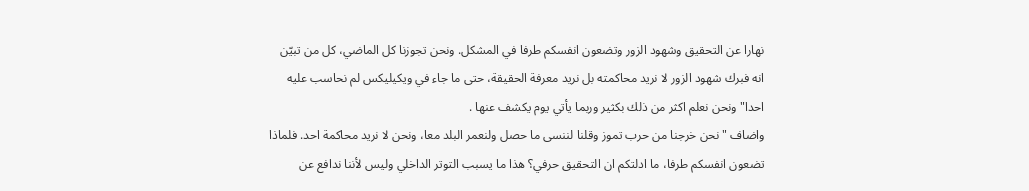نهارا عن التحقيق وشهود الزور وتضعون انفسكم طرفا في المشكل. ونحن تجوزنا كل الماضي، كل من تبيّن انه فبرك شهود الزور لا نريد محاكمته بل نريد معرفة الحقيقة، حتى ما جاء في ويكيليكس لم نحاسب عليه احدا" ونحن نعلم اكثر من ذلك بكثير وربما يأتي يوم يكشف عنها .
واضاف "نحن خرجنا من حرب تموز وقلنا لننسى ما حصل ولنعمر البلد معا، ونحن لا نريد محاكمة احد. فلماذا تضعون انفسكم طرفا، ما ادلتكم ان التحقيق حرفي؟ هذا ما يسبب التوتر الداخلي وليس لأننا ندافع عن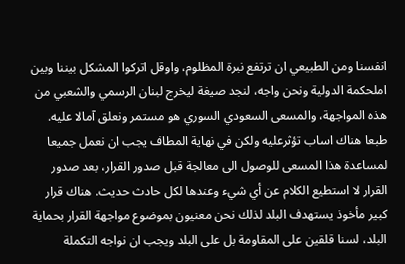انفسنا ومن الطبيعي ان ترتفع نبرة المظلوم، واوقل اتركوا المشكل بيننا وبين املحكمة الدولية ونحن واجه، لنجد صيغة ليخرج لبنان الرسمي والشعبي من هذه المواجهة، والمسعى السعودي السوري هو مستمر ونعلق آمالا عليه. طبعا هناك اساب تؤثرعليه ولكن في نهاية المطاف يجب ان نعمل جميعا لمساعدة هذا المسعى للوصول الى معالجة قبل صدور القرار، بعد صدور القرار لا استطيع الكلام عن أي شيء وعندها لكل حادث حديث. هناك قرار كبير مأخوذ يستهدف البلد لذلك نحن معنيون بموضوع مواجهة القرار بحماية البلد، لسنا قلقين على المقاومة بل على البلد ويجب ان نواجه التكملة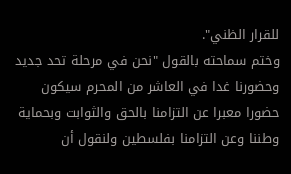للقرار الظني".
وختم سماحته بالقول "نحن في مرحلة تحد جديد وحضورنا غدا في العاشر من المحرم سيكون حضورا معبرا عن التزامنا بالحق والثوابت وبحماية وطننا وعن التزامنا بفلسطين ولنقول أن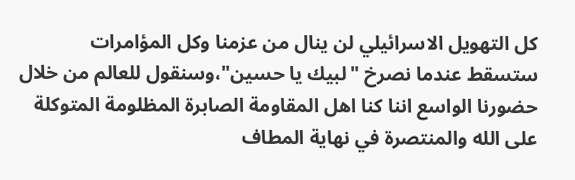كل التهويل الاسرائيلي لن ينال من عزمنا وكل المؤامرات ستسقط عندما نصرخ "لبيك يا حسين"،وسنقول للعالم من خلال حضورنا الواسع اننا كنا اهل المقاومة الصابرة المظلومة المتوكلة على الله والمنتصرة في نهاية المطاف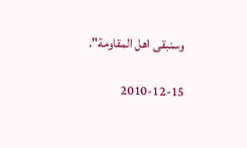وسنبقى اهل المقاومة".

2010-12-15